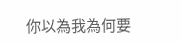你以為我為何要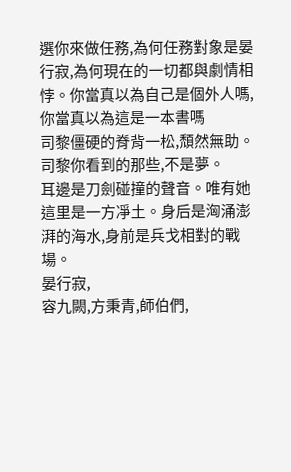選你來做任務,為何任務對象是晏行寂,為何現在的一切都與劇情相悖。你當真以為自己是個外人嗎,你當真以為這是一本書嗎
司黎僵硬的脊背一松,頹然無助。
司黎你看到的那些,不是夢。
耳邊是刀劍碰撞的聲音。唯有她這里是一方凈土。身后是洶涌澎湃的海水,身前是兵戈相對的戰場。
晏行寂,
容九闕,方秉青,師伯們,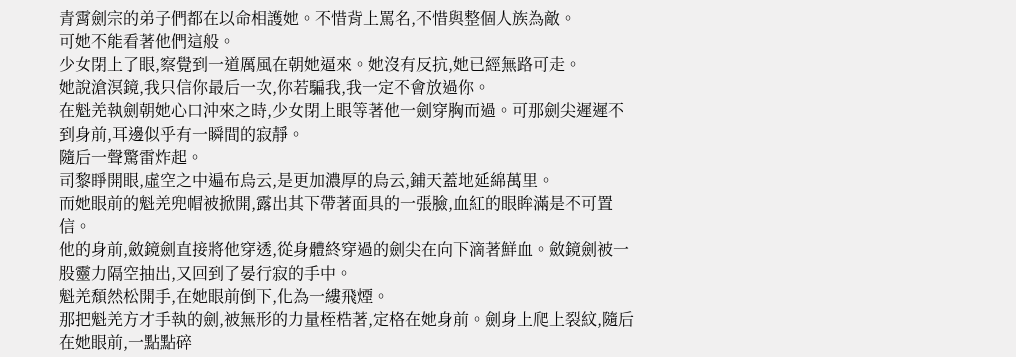青霄劍宗的弟子們都在以命相護她。不惜背上罵名,不惜與整個人族為敵。
可她不能看著他們這般。
少女閉上了眼,察覺到一道厲風在朝她逼來。她沒有反抗,她已經無路可走。
她說滄溟鏡,我只信你最后一次,你若騙我,我一定不會放過你。
在魁羌執劍朝她心口沖來之時,少女閉上眼等著他一劍穿胸而過。可那劍尖遲遲不到身前,耳邊似乎有一瞬間的寂靜。
隨后一聲驚雷炸起。
司黎睜開眼,虛空之中遍布烏云,是更加濃厚的烏云,鋪天蓋地延綿萬里。
而她眼前的魁羌兜帽被掀開,露出其下帶著面具的一張臉,血紅的眼眸滿是不可置信。
他的身前,斂鏡劍直接將他穿透,從身體終穿過的劍尖在向下滴著鮮血。斂鏡劍被一股靈力隔空抽出,又回到了晏行寂的手中。
魁羌頹然松開手,在她眼前倒下,化為一縷飛煙。
那把魁羌方才手執的劍,被無形的力量桎梏著,定格在她身前。劍身上爬上裂紋,隨后在她眼前,一點點碎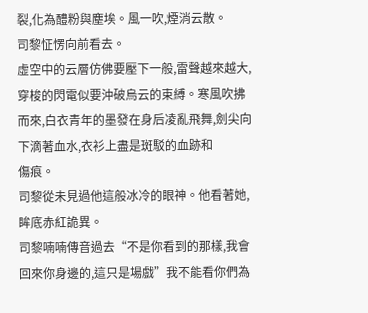裂,化為醴粉與塵埃。風一吹,煙消云散。
司黎怔愣向前看去。
虛空中的云層仿佛要壓下一般,雷聲越來越大,穿梭的閃電似要沖破烏云的束縛。寒風吹拂而來,白衣青年的墨發在身后凌亂飛舞,劍尖向下滴著血水,衣衫上盡是斑駁的血跡和
傷痕。
司黎從未見過他這般冰冷的眼神。他看著她,眸底赤紅詭異。
司黎喃喃傳音過去“不是你看到的那樣,我會回來你身邊的,這只是場戲”我不能看你們為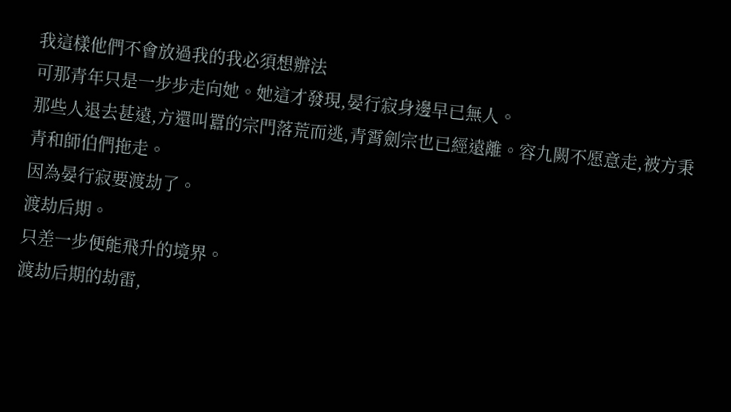我這樣他們不會放過我的我必須想辦法
可那青年只是一步步走向她。她這才發現,晏行寂身邊早已無人。
那些人退去甚遠,方還叫囂的宗門落荒而逃,青霄劍宗也已經遠離。容九闕不愿意走,被方秉青和師伯們拖走。
因為晏行寂要渡劫了。
渡劫后期。
只差一步便能飛升的境界。
渡劫后期的劫雷,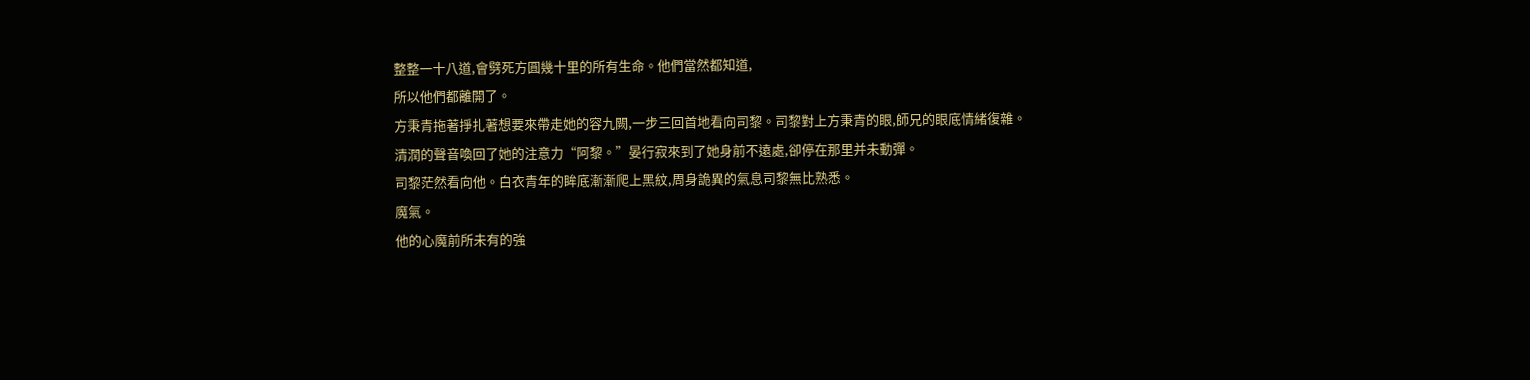整整一十八道,會劈死方圓幾十里的所有生命。他們當然都知道,
所以他們都離開了。
方秉青拖著掙扎著想要來帶走她的容九闕,一步三回首地看向司黎。司黎對上方秉青的眼,師兄的眼底情緒復雜。
清潤的聲音喚回了她的注意力“阿黎。”晏行寂來到了她身前不遠處,卻停在那里并未動彈。
司黎茫然看向他。白衣青年的眸底漸漸爬上黑紋,周身詭異的氣息司黎無比熟悉。
魔氣。
他的心魔前所未有的強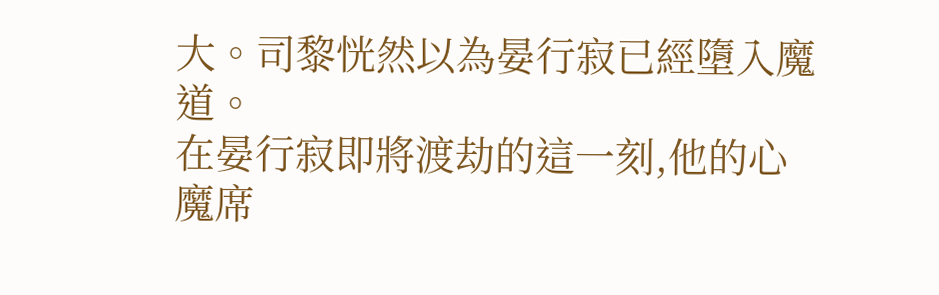大。司黎恍然以為晏行寂已經墮入魔道。
在晏行寂即將渡劫的這一刻,他的心魔席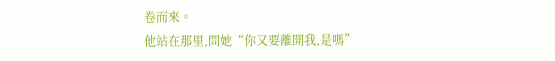卷而來。
他站在那里,問她“你又要離開我,是嗎”